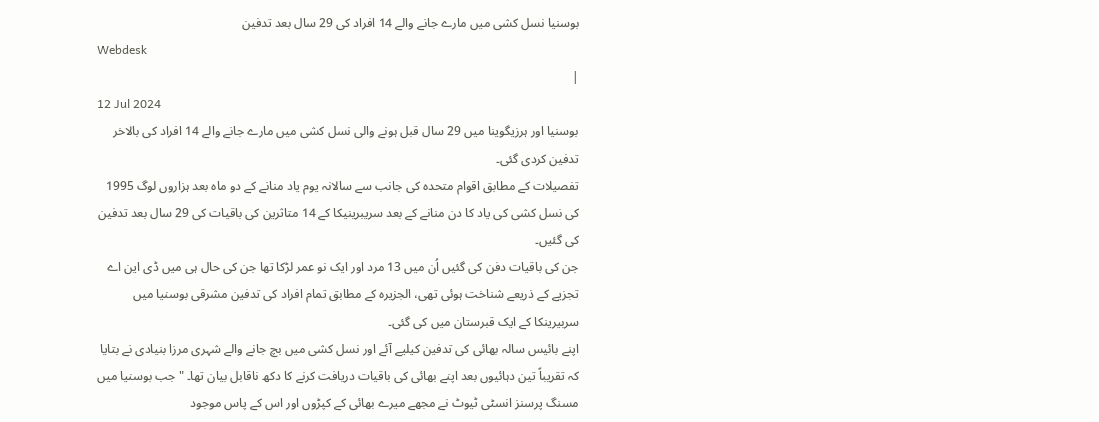بوسنیا نسل کشی میں مارے جانے والے 14 افراد کی 29 سال بعد تدفین
Webdesk
|
12 Jul 2024
بوسنیا اور ہرزیگوینا میں 29 سال قبل ہونے والی نسل کشی میں مارے جانے والے 14 افراد کی بالاخر تدفین کردی گئی۔
تفصیلات کے مطابق اقوام متحدہ کی جانب سے سالانہ یوم یاد منانے کے دو ماہ بعد ہزاروں لوگ 1995 کی نسل کشی کی یاد کا دن منانے کے بعد سریبرینیکا کے 14 متاثرین کی باقیات کی 29 سال بعد تدفین کی گئیں۔
جن کی باقیات دفن کی گئیں اُن میں 13 مرد اور ایک نو عمر لڑکا تھا جن کی حال ہی میں ڈی این اے تجزیے کے ذریعے شناخت ہوئی تھی، الجزیرہ کے مطابق تمام افراد کی تدفین مشرقی بوسنیا میں سربیرینکا کے ایک قبرستان میں کی گئی۔
اپنے بائیس سالہ بھائی کی تدفین کیلیے آئے اور نسل کشی میں بچ جانے والے شہری مرزا بنیادی نے بتایا کہ تقریباً تین دہائیوں بعد اپنے بھائی کی باقیات دریافت کرنے کا دکھ ناقابل بیان تھا۔ "جب بوسنیا میں مسنگ پرسنز انسٹی ٹیوٹ نے مجھے میرے بھائی کے کپڑوں اور اس کے پاس موجود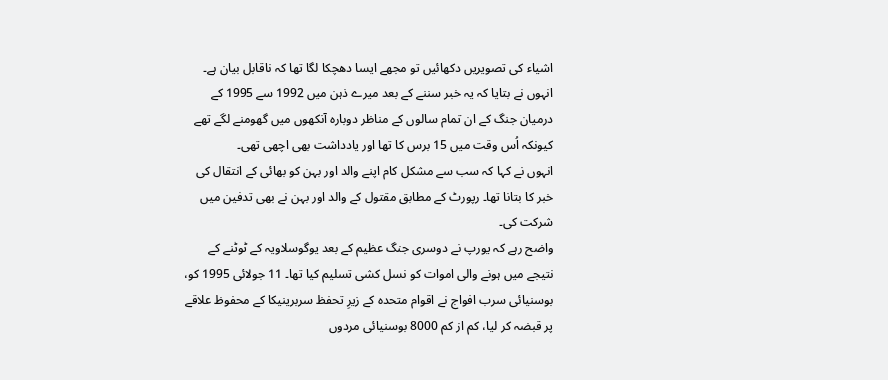اشیاء کی تصویریں دکھائیں تو مجھے ایسا دھچکا لگا تھا کہ ناقابل بیان ہے۔
انہوں نے بتایا کہ یہ خبر سننے کے بعد میرے ذہن میں 1992 سے 1995 کے درمیان جنگ کے ان تمام سالوں کے مناظر دوبارہ آنکھوں میں گھومنے لگے تھے کیونکہ اُس وقت میں 15 برس کا تھا اور یادداشت بھی اچھی تھی۔
انہوں نے کہا کہ سب سے مشکل کام اپنے والد اور بہن کو بھائی کے انتقال کی خبر کا بتانا تھا۔ رپورٹ کے مطابق مقتول کے والد اور بہن نے بھی تدفین میں شرکت کی۔
واضح رہے کہ یورپ نے دوسری جنگ عظیم کے بعد یوگوسلاویہ کے ٹوٹنے کے نتیجے میں ہونے والی اموات کو نسل کشی تسلیم کیا تھا۔ 11 جولائی 1995 کو، بوسنیائی سرب افواج نے اقوام متحدہ کے زیرِ تحفظ سربرینیکا کے محفوظ علاقے پر قبضہ کر لیا، کم از کم 8000 بوسنیائی مردوں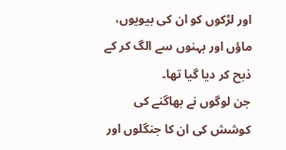اور لڑکوں کو ان کی بیویوں، ماؤں اور بہنوں سے الگ کر کے ذبح کر دیا گیا تھا۔
جن لوگوں نے بھاگنے کی کوشش کی ان کا جنگلوں اور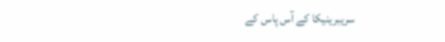سریبرینیکا کے آس پاس کے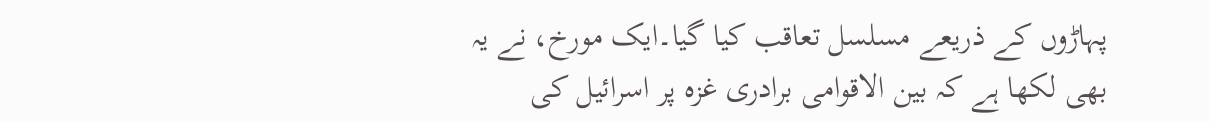پہاڑوں کے ذریعے مسلسل تعاقب کیا گیا۔ایک مورخ، نے یہ بھی لکھا ہے کہ بین الاقوامی برادری غزہ پر اسرائیل کی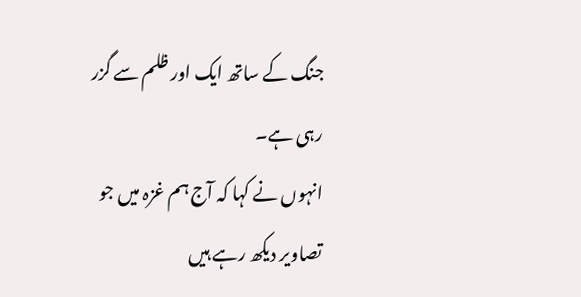جنگ کے ساتھ ایک اور ظلم سے گزر رہی ہے۔
انہوں نے کہا کہ آج ہم غزہ میں جو تصاویر دیکھ رہے ہیں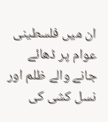ان میں فلسطینی عوام پر ڈھائے جانے والے ظلم اور نسل کشی کی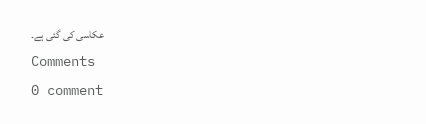عکاسی کی گئی ہے۔
Comments
0 comment